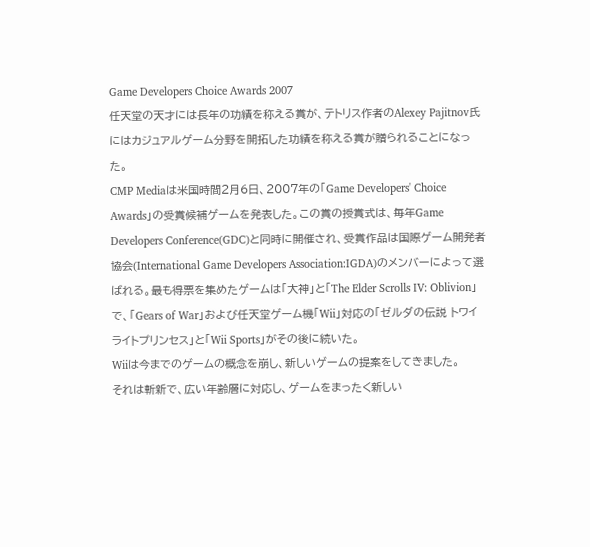Game Developers Choice Awards 2007
任天堂の天才には長年の功績を称える賞が、テトリス作者のAlexey Pajitnov氏にはカジュアルゲーム分野を開拓した功績を称える賞が贈られることになった。
CMP Mediaは米国時間2月6日、2007年の「Game Developers' Choice Awards」の受賞候補ゲームを発表した。この賞の授賞式は、毎年Game Developers Conference(GDC)と同時に開催され、受賞作品は国際ゲーム開発者協会(International Game Developers Association:IGDA)のメンバーによって選ばれる。最も得票を集めたゲームは「大神」と「The Elder Scrolls IV: Oblivion」で、「Gears of War」および任天堂ゲーム機「Wii」対応の「ゼルダの伝説 トワイライトプリンセス」と「Wii Sports」がその後に続いた。
Wiiは今までのゲームの概念を崩し、新しいゲームの提案をしてきました。
それは斬新で、広い年齢層に対応し、ゲームをまったく新しい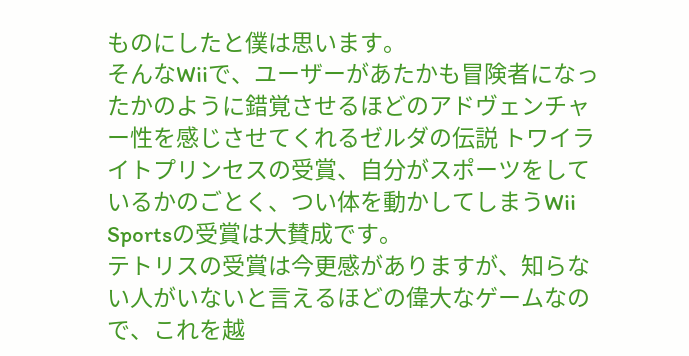ものにしたと僕は思います。
そんなWiiで、ユーザーがあたかも冒険者になったかのように錯覚させるほどのアドヴェンチャー性を感じさせてくれるゼルダの伝説 トワイライトプリンセスの受賞、自分がスポーツをしているかのごとく、つい体を動かしてしまうWii Sportsの受賞は大賛成です。
テトリスの受賞は今更感がありますが、知らない人がいないと言えるほどの偉大なゲームなので、これを越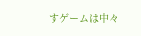すゲームは中々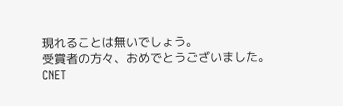現れることは無いでしょう。
受賞者の方々、おめでとうございました。
CNET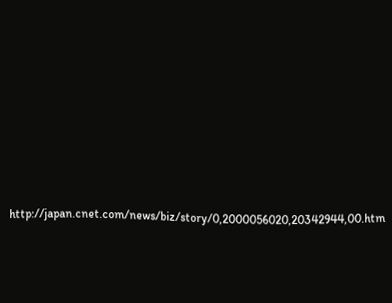http://japan.cnet.com/news/biz/story/0,2000056020,20342944,00.htm